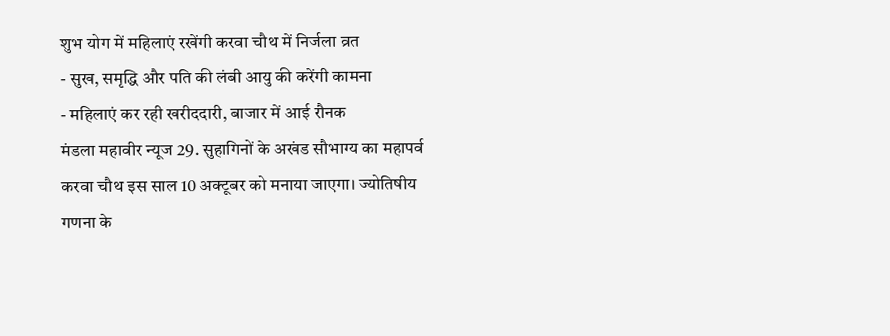शुभ योग में महिलाएं रखेंगी करवा चौथ में निर्जला व्रत
- सुख, समृद्धि और पति की लंबी आयु की करेंगी कामना
- महिलाएं कर रही खरीददारी, बाजार में आई रौनक
मंडला महावीर न्यूज 29. सुहागिनों के अखंड सौभाग्य का महापर्व करवा चौथ इस साल 10 अक्टूबर को मनाया जाएगा। ज्योतिषीय गणना के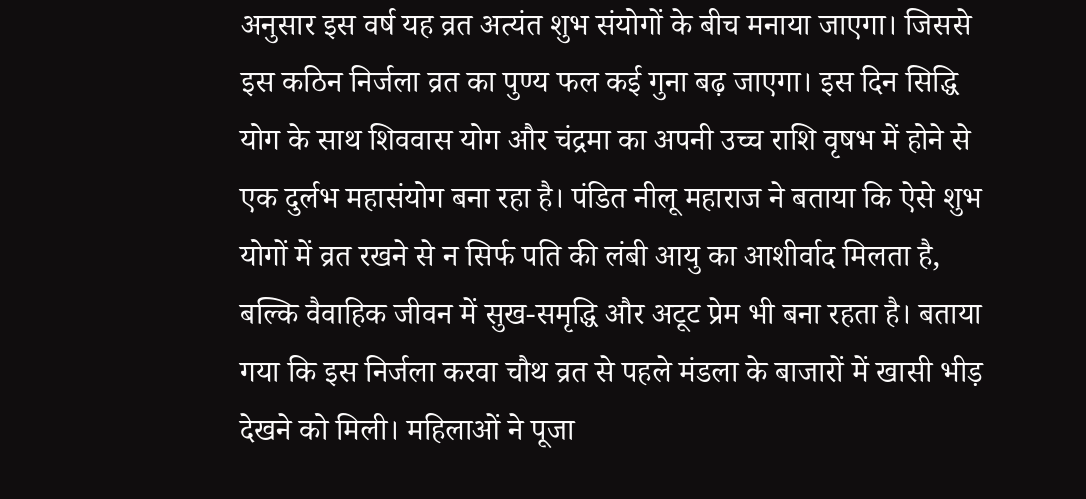अनुसार इस वर्ष यह व्रत अत्यंत शुभ संयोगों के बीच मनाया जाएगा। जिससे इस कठिन निर्जला व्रत का पुण्य फल कई गुना बढ़ जाएगा। इस दिन सिद्धि योग के साथ शिववास योग और चंद्रमा का अपनी उच्च राशि वृषभ में होने से एक दुर्लभ महासंयोग बना रहा है। पंडित नीलू महाराज ने बताया कि ऐसे शुभ योगों में व्रत रखने से न सिर्फ पति की लंबी आयु का आशीर्वाद मिलता है, बल्कि वैवाहिक जीवन में सुख-समृद्धि और अटूट प्रेम भी बना रहता है। बताया गया कि इस निर्जला करवा चौथ व्रत से पहले मंडला के बाजारों में खासी भीड़ देखने को मिली। महिलाओं ने पूजा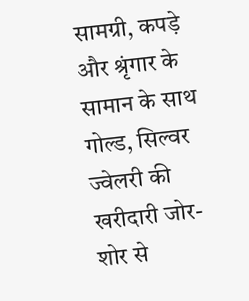सामग्री, कपड़े और श्रृंगार के सामान के साथ गोल्ड, सिल्वर ज्वेलरी की खरीदारी जोर-शोर से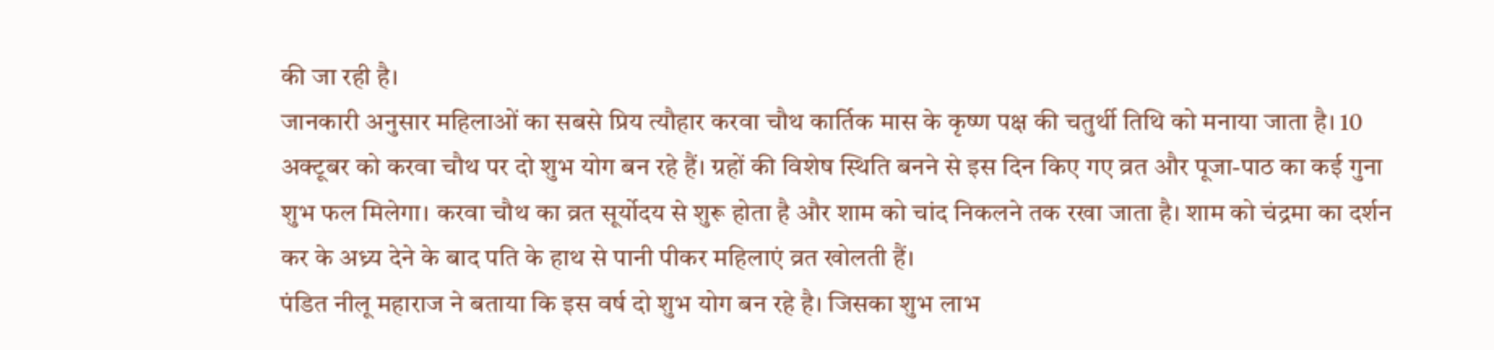की जा रही है।
जानकारी अनुसार महिलाओं का सबसे प्रिय त्यौहार करवा चौथ कार्तिक मास के कृष्ण पक्ष की चतुर्थी तिथि को मनाया जाता है। 10 अक्टूबर को करवा चौथ पर दो शुभ योग बन रहे हैं। ग्रहों की विशेष स्थिति बनने से इस दिन किए गए व्रत और पूजा-पाठ का कई गुना शुभ फल मिलेगा। करवा चौथ का व्रत सूर्योदय से शुरू होता है और शाम को चांद निकलने तक रखा जाता है। शाम को चंद्रमा का दर्शन कर के अध्र्य देने के बाद पति के हाथ से पानी पीकर महिलाएं व्रत खोलती हैं।
पंडित नीलू महाराज ने बताया कि इस वर्ष दो शुभ योग बन रहे है। जिसका शुभ लाभ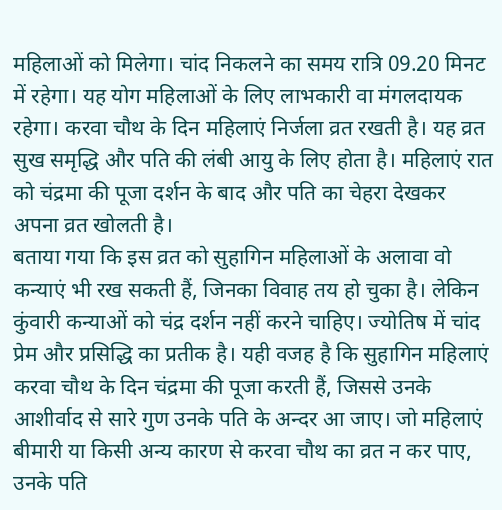महिलाओं को मिलेगा। चांद निकलने का समय रात्रि 09.20 मिनट में रहेगा। यह योग महिलाओं के लिए लाभकारी वा मंगलदायक रहेगा। करवा चौथ के दिन महिलाएं निर्जला व्रत रखती है। यह व्रत सुख समृद्धि और पति की लंबी आयु के लिए होता है। महिलाएं रात को चंद्रमा की पूजा दर्शन के बाद और पति का चेहरा देखकर अपना व्रत खोलती है।
बताया गया कि इस व्रत को सुहागिन महिलाओं के अलावा वो कन्याएं भी रख सकती हैं, जिनका विवाह तय हो चुका है। लेकिन कुंवारी कन्याओं को चंद्र दर्शन नहीं करने चाहिए। ज्योतिष में चांद प्रेम और प्रसिद्धि का प्रतीक है। यही वजह है कि सुहागिन महिलाएं करवा चौथ के दिन चंद्रमा की पूजा करती हैं, जिससे उनके आशीर्वाद से सारे गुण उनके पति के अन्दर आ जाए। जो महिलाएं बीमारी या किसी अन्य कारण से करवा चौथ का व्रत न कर पाए, उनके पति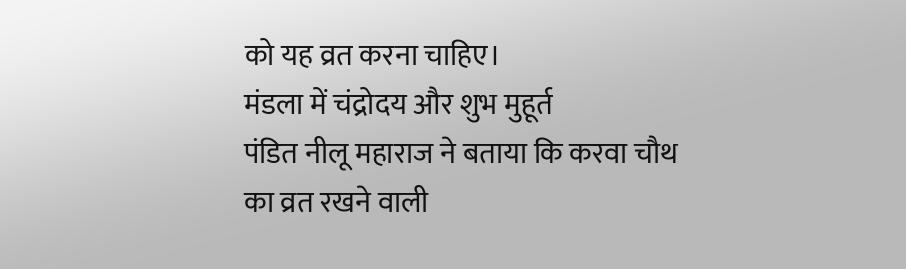को यह व्रत करना चाहिए।
मंडला में चंद्रोदय और शुभ मुहूर्त
पंडित नीलू महाराज ने बताया कि करवा चौथ का व्रत रखने वाली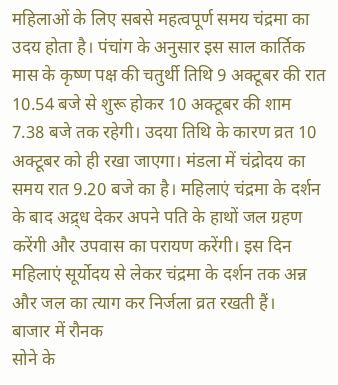महिलाओं के लिए सबसे महत्वपूर्ण समय चंद्रमा का उदय होता है। पंचांग के अनुसार इस साल कार्तिक मास के कृष्ण पक्ष की चतुर्थी तिथि 9 अक्टूबर की रात 10.54 बजे से शुरू होकर 10 अक्टूबर की शाम 7.38 बजे तक रहेगी। उदया तिथि के कारण व्रत 10 अक्टूबर को ही रखा जाएगा। मंडला में चंद्रोदय का समय रात 9.20 बजे का है। महिलाएं चंद्रमा के दर्शन के बाद अद्र्ध देकर अपने पति के हाथों जल ग्रहण करेंगी और उपवास का परायण करेंगी। इस दिन महिलाएं सूर्योदय से लेकर चंद्रमा के दर्शन तक अन्न और जल का त्याग कर निर्जला व्रत रखती हैं।
बाजार में रौनक
सोने के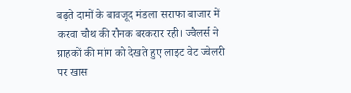बढ़ते दामों के बावजूद मंडला सराफा बाजार में करवा चौथ की रौनक बरकरार रही। ज्वैलर्स ने ग्राहकों की मांग को देखते हुए लाइट वेट ज्वेलरी पर खास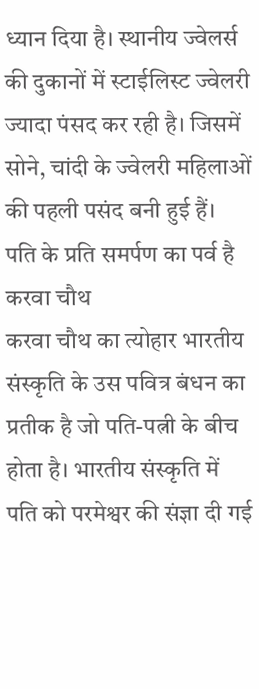ध्यान दिया है। स्थानीय ज्वेलर्स की दुकानों में स्टाईलिस्ट ज्वेलरी ज्यादा पंसद कर रही है। जिसमें सोने, चांदी के ज्वेलरी महिलाओं की पहली पसंद बनी हुई हैं।
पति के प्रति समर्पण का पर्व है करवा चौथ
करवा चौथ का त्योहार भारतीय संस्कृति के उस पवित्र बंधन का प्रतीक है जो पति-पत्नी के बीच होता है। भारतीय संस्कृति में पति को परमेश्वर की संज्ञा दी गई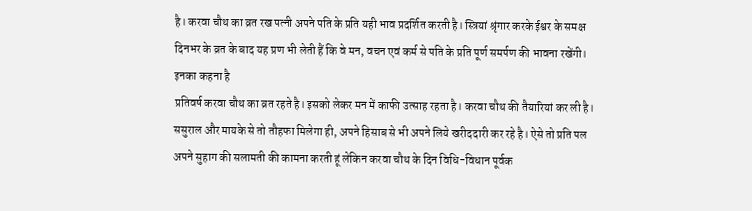है। करवा चौथ का व्रत रख पत्नी अपने पति के प्रति यही भाव प्रदर्शित करती है। स्त्रियां श्रृंगार करके ईश्वर के समक्ष दिनभर के व्रत के बाद यह प्रण भी लेती हैं कि वे मन, वचन एवं कर्म से पति के प्रति पूर्ण समर्पण की भावना रखेंगी।
इनका कहना है
प्रतिवर्ष करवा चौथ का व्रत रहते है। इसको लेकर मन में काफी उत्साह रहता है। करवा चौथ की तैयारियां कर ली है। ससुराल और मायके से तो तौहफा मिलेगा ही, अपने हिसाब से भी अपने लिये खरीददारी कर रहे है। ऐसे तो प्रति पल अपने सुहाग की सलामती की कामना करती हूं लेकिन करवा चौथ के दिन विधि-विधान पूर्वक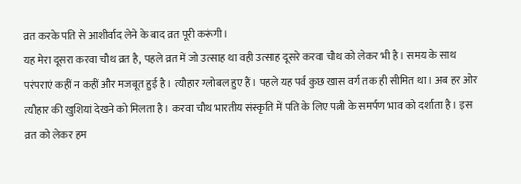व्रत करके पति से आशीर्वाद लेने के बाद व्रत पूरी करूंगी।
यह मेरा दूसरा करवा चौथ व्रत है, पहले व्रत में जो उत्साह था वही उत्साह दूसरे करवा चौथ को लेकर भी है। समय के साथ परंपराएं कहीं न कहीं और मजबूत हुई है। त्यौहार ग्लोबल हुए हैं। पहले यह पर्व कुछ खास वर्ग तक ही सीमित था। अब हर ओर त्यौहार की खुशियां देखने को मिलता है। करवा चौथ भारतीय संस्कृति में पति के लिए पत्नी के समर्पण भाव को दर्शाता है। इस व्रत को लेकर हम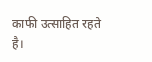काफी उत्साहित रहते है।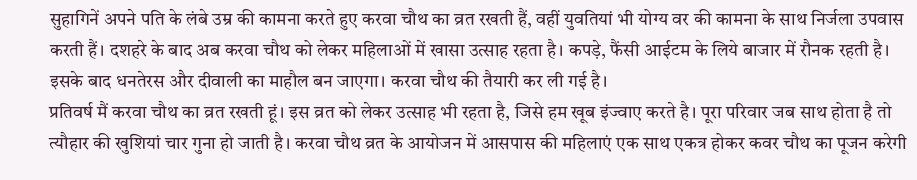सुहागिनें अपने पति के लंबे उम्र की कामना करते हुए करवा चौथ का व्रत रखती हैं, वहीं युवतियां भी योग्य वर की कामना के साथ निर्जला उपवास करती हैं। दशहरे के बाद अब करवा चौथ को लेकर महिलाओं में खासा उत्साह रहता है। कपड़े, फैंसी आईटम के लिये बाजार में रौनक रहती है। इसके बाद धनतेरस और दीवाली का माहौल बन जाएगा। करवा चौथ की तैयारी कर ली गई है।
प्रतिवर्ष मैं करवा चौथ का व्रत रखती हूं। इस व्रत को लेकर उत्साह भी रहता है, जिसे हम खूब इंज्वाए करते है। पूरा परिवार जब साथ होता है तो त्यौहार की खुशियां चार गुना हो जाती है। करवा चौथ व्रत के आयोजन में आसपास की महिलाएं एक साथ एकत्र होकर कवर चौथ का पूजन करेगी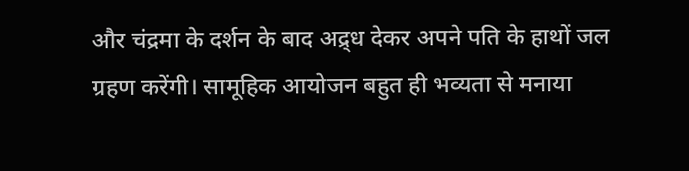और चंद्रमा के दर्शन के बाद अद्र्ध देकर अपने पति के हाथों जल ग्रहण करेंगी। सामूहिक आयोजन बहुत ही भव्यता से मनाया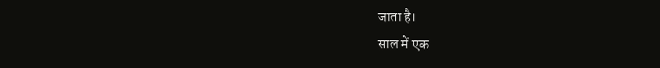जाता है।
साल में एक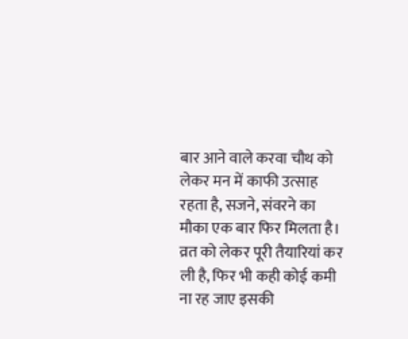बार आने वाले करवा चौथ को लेकर मन में काफी उत्साह रहता है, सजने, संवरने का मौका एक बार फिर मिलता है। व्रत को लेकर पूरी तैयारियां कर ली है, फिर भी कही कोई कमी ना रह जाए इसकी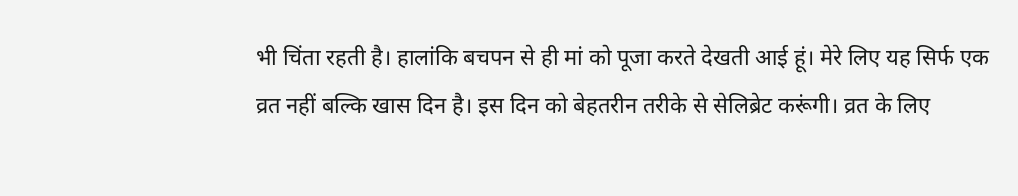भी चिंता रहती है। हालांकि बचपन से ही मां को पूजा करते देखती आई हूं। मेरे लिए यह सिर्फ एक व्रत नहीं बल्कि खास दिन है। इस दिन को बेहतरीन तरीके से सेलिब्रेट करूंगी। व्रत के लिए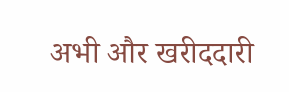अभी और खरीददारी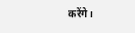करेंगे।